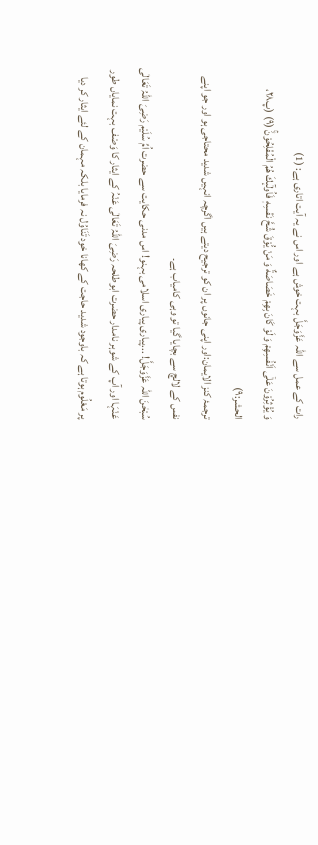رات کے عمل سے اللہ عَزَّوَجَلَّ بہت خوش ہے اور اس نے یہ آیت اتاری ہے: (1)
وَ یُؤْثِرُوْنَ عَلٰۤى اَنْفُسِهِمْ وَ لَوْ كَانَ بِهِمْ خَصَاصَةٌ وَ مَنْ یُّوْقَ شُحَّ نَفْسِهٖ فَاُولٰٓىٕكَ هُمُ الْمُفْلِحُوْنَۚ (۹) (پ٢٨، الحشر:٩)
ترجمۂ کنز الایمان:اور اپنی جانوں پر ان کو ترجیح دیتے ہیں اگرچہ انہیں شدید محتاجی ہو اور جو اپنے نفس کے لالچ سے بچایا گیا تو وہی کامیاب ہے۔
سُبْحٰنَ اللہ عَزَّوَجَلَّ! ...پیاری پیاری اسلامی بہنو! اس مدنی حکایت سے حضرت اُمِّ سُلَیْم رَضِیَ اللہُ تَعَالٰی عَنْہَا اور آپ کے شوہر نامدار حضرت ابوطلحہ رَضِیَ اللہُ تَعَالٰی عَنْہُ کے ایثار کا وَصْف بہت نمایاں طور پر مَعْلُوم ہوتا ہے کہ باوجود شدید حاجت کے کھانا خود تَنَاوُل نہ فرمایا بلکہ مہمان کے لئے ایثار کر دیا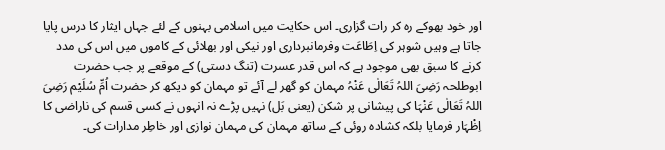اور خود بھوکے رہ کر رات گزاری۔ اس حکایت میں اسلامی بہنوں کے لئے جہاں ایثار کا درس پایا جاتا ہے وہیں شوہر کی اِطَاعَت وفرمانبرداری اور نیکی اور بھلائی کے کاموں میں اس کی مدد کرنے کا سبق بھی موجود ہے کہ اس قدر عسرت (تنگ دستی) کے موقعے پر جب حضرت ابوطلحہ رَضِیَ اللہُ تَعَالٰی عَنْہُ مہمان کو گھر لے آئے تو مہمان کو دیکھ کر حضرت اُمِّ سُلَیْم رَضِیَ اللہُ تَعَالٰی عَنْہَا کی پیشانی پر شکن (یعنی بَل) نہیں پڑے نہ انہوں نے کسی قسم کی ناراضی کا اِظْہَار فرمایا بلکہ کشادہ روئی کے ساتھ مہمان کی مہمان نوازی اور خاطِر مدارات کی۔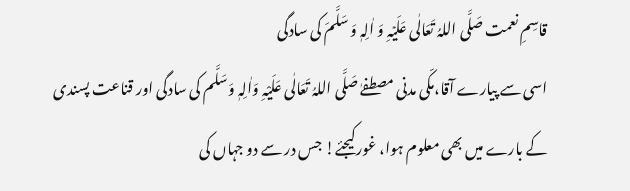قاسِمِ نعمت صَلَّی اللہُ تَعَالٰی عَلَیۡہِ وَ اٰلِہٖ وَ سَلَّمَ کی سادگی
اسی سے پیارے آقا،مکّی مدنی مصطفےٰ صَلَّی اللہُ تَعَالٰی عَلَیْہِ وَاٰلِہٖ وَسَلَّم کی سادگی اور قناعت پسندی کے بارے میں بھی معلوم ہوا، غورکیجئے! جس در سے دو جہاں کی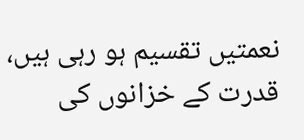نعمتیں تقسیم ہو رہی ہیں، قدرت کے خزانوں کی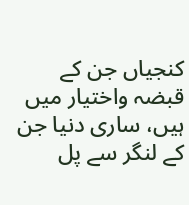کنجیاں جن کے قبضہ واختیار میں ہیں، ساری دنیا جن کے لنگر سے پل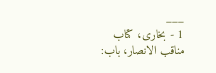___
1 - بخارى، كتاب مناقب الانصار، باب: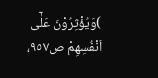)وَيُؤْثِرُوْنَ عَلٰۤى اَنْفُسِهِمْ ص٩٥٧،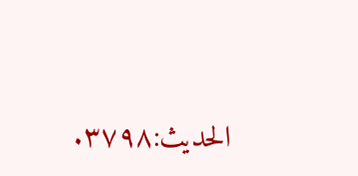الحديث:٣٧٩٨.